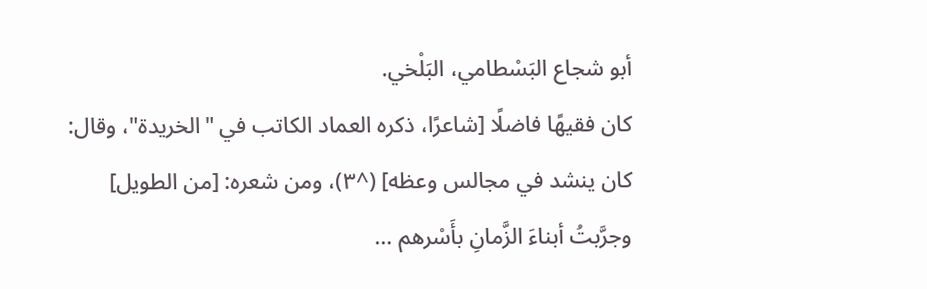أبو شجاع البَسْطامي، البَلْخي.
كان فقيهًا فاضلًا [شاعرًا، ذكره العماد الكاتب في "الخريدة"، وقال: كان ينشد في مجالس وعظه] (^٣)، ومن شعره: [من الطويل]
وجرَّبتُ أبناءَ الزَّمانِ بأَسْرهم …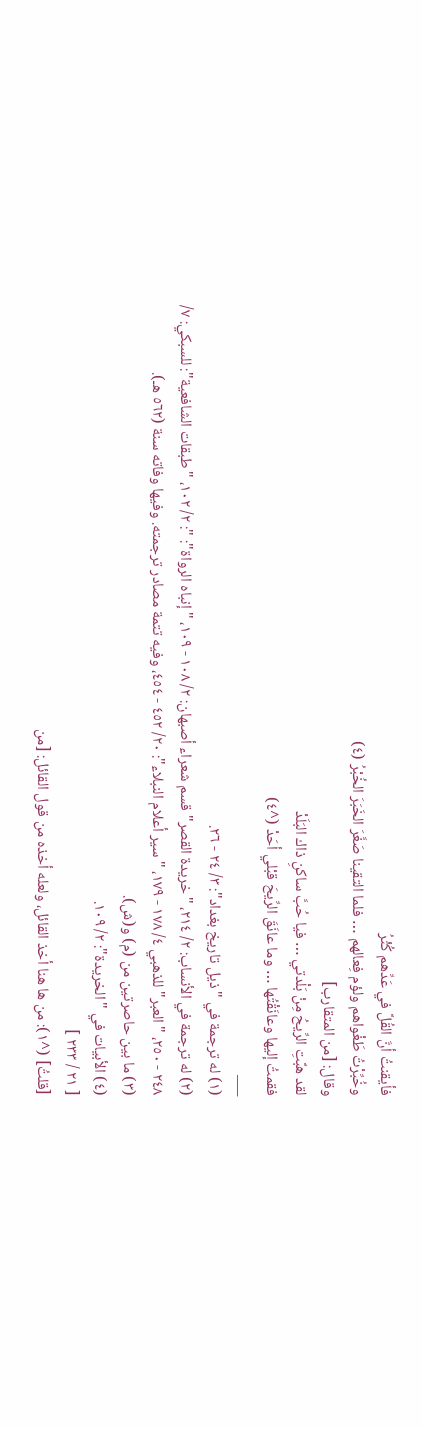فأيقنتُ أنَّ القُلَّ في عَدِّهم كُثْرُ
وخُبِّرْتُ طَغْواهم ولؤم فِعالهم … فلما التقينا صَغَّرَ الخَبَرَ الخُبْرُ (٤)
وقال: [من المتقارب]
لقد هبَّتِ الرِّيحُ مِنْ بَلْدتي … فيا حُبَّ ساكنِ ذاك البَلَدْ
فقمتُ إليها وعانَقْتُها … وما عانَقَ الرِّيحَ قبْلي أحَدْ (^٤)
___
(١) له ترجمة في "ذيل تاريخ بغداد": ٣/ ٢٤ - ٢٦.
(٢) له ترجمة في الأنساب: ٢/ ٢١٤، "خريدة القصر" قسم شعراء أصبهان: ٢/ ١٠٨ - ١٠٩، "إنباه الرواة": ": ٢/ ١٠٢، "طبقات الشافعية": للسبكي: ٧/ ٢٤٨ - ٢٥٠، "العبر" للذهبي ٤/ ١٧٨ - ١٧٩، "سير أعلام النبلاء": ٢٠/ ٤٥٢ - ٤٥٤، وفيه تتمة مصادر ترجمته. وفيها وفاته سنة (٥٦٢ هـ).
(٣) ما بين حاصرتين من (م) و(ش).
(٤) الأبيات في "الخريدة": ٢/ ١٠٩.
[ ٢١ / ٢٣٣ ]
[قلتُ] (^١): من ها هنا أخذ القائل، ولعله أخذه من قول القائل: [من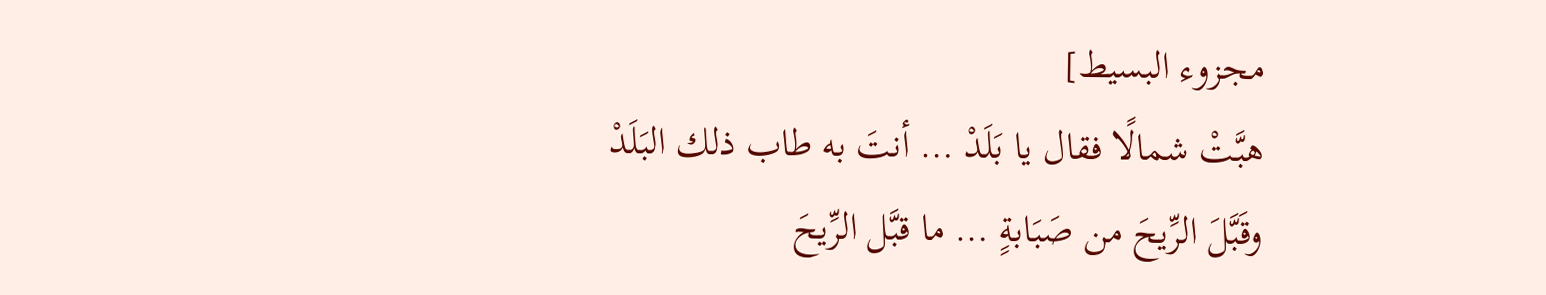مجزوء البسيط]
هبَّتْ شمالًا فقال يا بَلَدْ … أنتَ به طاب ذلك البَلَدْ
وقَبَّلَ الرِّيحَ من صَبَابةٍ … ما قبَّل الرِّيحَ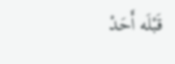قَبْلَه أَحَدْ